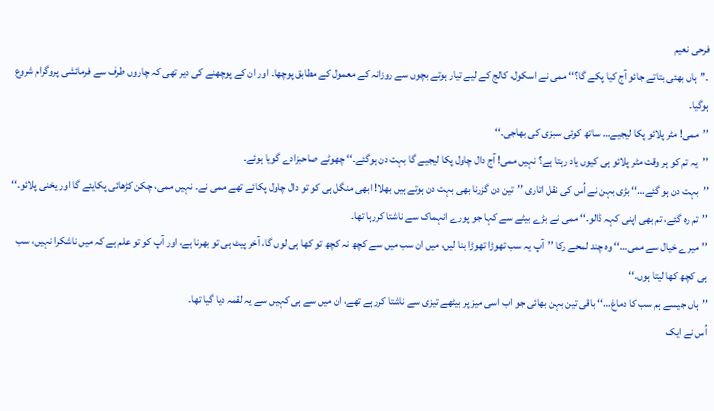فرحی نعیم
۔’’ہاں بھئی بتاتے جائو آج کیا پکے گا؟‘‘ ممی نے اسکول، کالج کے لیے تیار ہوتے بچوں سے روزانہ کے معمول کے مطابق پوچھا۔ اور ان کے پوچھنے کی دیر تھی کہ چاروں طرف سے فرمائشی پروگرام شروع ہوگیا۔
’’ممی! مٹر پلائو پکا لیجیے… ساتھ کوئی سبزی کی بھاجی۔‘‘
’’یہ تم کو ہر وقت مٹر پلائو ہی کیوں یاد رہتا ہے؟ نہیں ممی! آج دال چاول پکا لیجیے گا بہت دن ہوگئے۔‘‘ چھوٹے صاحبزادے گویا ہوئے۔
’’بہت دن ہو گئے…‘‘ بڑی بہن نے اُس کی نقل اتاری ’’تین دن گزرنا بھی بہت دن ہوتے ہیں بھلا! ابھی منگل ہی کو تو دال چاول پکائے تھے ممی نے۔ نہیں ممی، چکن کڑھائی پکایئے گا اور یخنی پلائو۔‘‘
’’تم رہ گئے، تم بھی اپنی کہہ ڈالو۔‘‘ ممی نے بڑے بیٹے سے کہا جو پورے انہماک سے ناشتا کررہا تھا۔
’’میرے خیال سے ممی…‘‘ وہ چند لمحے رکا ’’آپ یہ سب تھوڑا تھوڑا بنا لیں، میں ان سب میں سے کچھ نہ کچھ تو کھا ہی لوں گا، آخر پیٹ ہی تو بھرنا ہے، اور آپ کو تو علم ہے کہ میں ناشکرا نہیں، سب ہی کچھ کھا لیتا ہوں۔‘‘
’’ہاں جیسے ہم سب کا دماغ…‘‘ باقی تین بہن بھائی جو اب اسی میز پر بیٹھے تیزی سے ناشتا کررہے تھے، ان میں سے ہی کہیں سے یہ لقمہ دیا گیا تھا۔
اُس نے ایک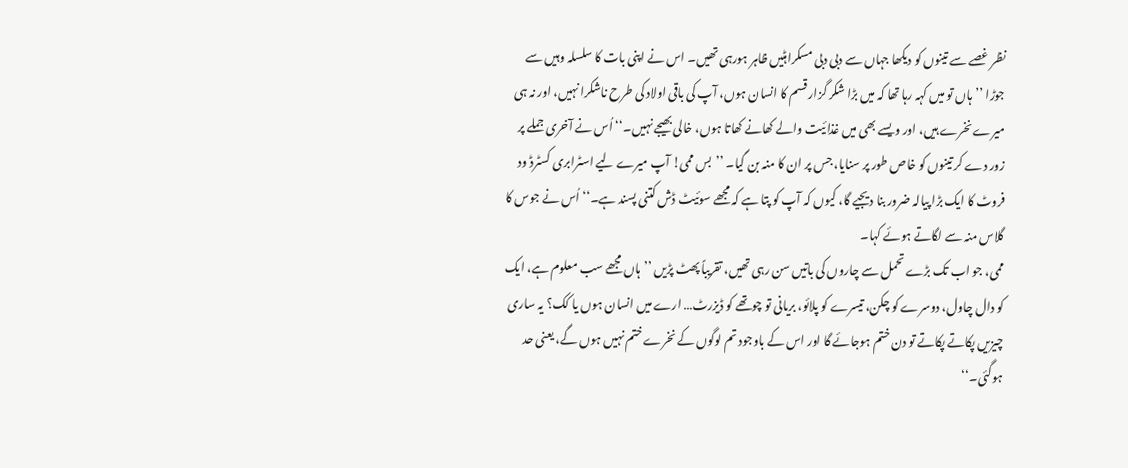نظر غصے سے تینوں کو دیکھا جہاں سے دبی دبی مسکراہٹیں ظاہر ہورہی تھیں۔ اس نے اپنی بات کا سلسلہ وہیں سے جوڑا ’’ہاں تو میں کہہ رہا تھا کہ میں بڑا شکر گزار قسم کا انسان ہوں، آپ کی باقی اولاد کی طرح ناشکرا نہیں، اور نہ ہی میرے نخرے ہیں، اور ویسے بھی میں غذائیت والے کھانے کھاتا ہوں، خالی بھیجے نہیں۔‘‘ اُس نے آخری جملے پر زور دے کر تینوں کو خاص طور پر سنایا، جس پر ان کا منہ بن گیا۔ ’’بس ممی! آپ میرے لیے اسٹرابری کسٹرڈ ود فروٹ کا ایک بڑا پیالہ ضرور بنا دیجیے گا، کیوں کہ آپ کو پتا ہے کہ مجھے سوئیٹ ڈش کتنی پسند ہے۔‘‘ اُس نے جوس کا گلاس منہ سے لگاتے ہوئے کہا۔
ممی، جو اب تک بڑے تحمل سے چاروں کی باتیں سن رہی تھیں، تقریباً پھٹ پڑیں ’’ہاں مجھے سب معلوم ہے، ایک کو دال چاول، دوسرے کو چکن، تیسرے کو پلائو، بریانی تو چوتھے کو ڈیزرٹ… ارے میں انسان ہوں یا کک؟ یہ ساری چیزیں پکاتے پکاتے تو دن ختم ہوجائے گا اور اس کے باوجود تم لوگوں کے نخرے ختم نہیں ہوں گے، یعنی حد ہوگئی۔‘‘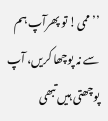’’ممی! تو پھرآپ ہم سے نہ پوچھا کریں، آپ پوچھتی ہیں تبھی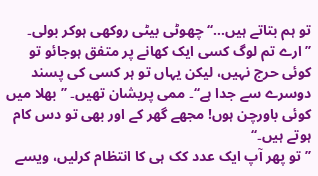تو ہم بتاتے ہیں…‘‘ چھوٹی بیٹی روکھی ہوکر بولی۔
’’ارے تم لوگ کسی ایک کھانے پر متفق ہوجائو تو کوئی حرج نہیں، لیکن یہاں تو ہر کسی کی پسند دوسرے سے جدا ہے‘‘۔ ممی پریشان تھیں۔ ’’بھلا میں کوئی باورچن ہوں! مجھے گھر کے اور بھی تو دس کام ہوتے ہیں۔‘‘
’’تو پھر آپ ایک عدد کک ہی کا انتظام کرلیں، ویسے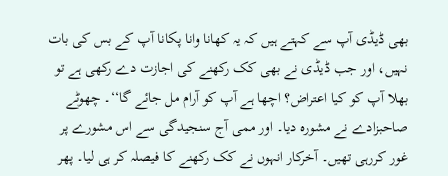بھی ڈیڈی آپ سے کہتے ہیں کہ یہ کھانا وانا پکانا آپ کے بس کی بات نہیں، اور جب ڈیڈی نے بھی کک رکھنے کی اجازت دے رکھی ہے تو بھلا آپ کو کیا اعتراض؟ اچھا ہے آپ کو آرام مل جائے گا‘‘۔ چھوٹے صاحبزادے نے مشورہ دیا۔ اور ممی آج سنجیدگی سے اس مشورے پر غور کررہی تھیں۔ آخرکار انہوں نے کک رکھنے کا فیصلہ کر ہی لیا۔ پھر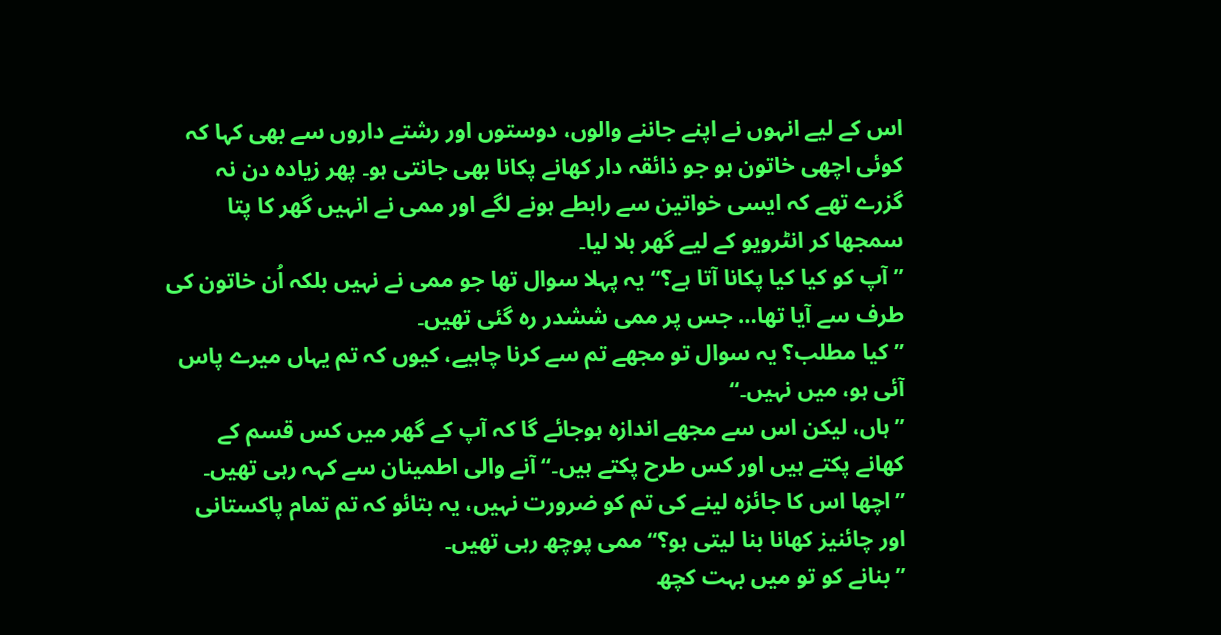اس کے لیے انہوں نے اپنے جاننے والوں، دوستوں اور رشتے داروں سے بھی کہا کہ کوئی اچھی خاتون ہو جو ذائقہ دار کھانے پکانا بھی جانتی ہو۔ پھر زیادہ دن نہ گزرے تھے کہ ایسی خواتین سے رابطے ہونے لگے اور ممی نے انہیں گھر کا پتا سمجھا کر انٹرویو کے لیے گھر بلا لیا۔
’’آپ کو کیا کیا پکانا آتا ہے؟‘‘ یہ پہلا سوال تھا جو ممی نے نہیں بلکہ اُن خاتون کی طرف سے آیا تھا… جس پر ممی ششدر رہ گئی تھیں۔
’’کیا مطلب؟ یہ سوال تو مجھے تم سے کرنا چاہیے، کیوں کہ تم یہاں میرے پاس آئی ہو، میں نہیں۔‘‘
’’ہاں، لیکن اس سے مجھے اندازہ ہوجائے گا کہ آپ کے گھر میں کس قسم کے کھانے پکتے ہیں اور کس طرح پکتے ہیں۔‘‘ آنے والی اطمینان سے کہہ رہی تھیں۔
’’اچھا اس کا جائزہ لینے کی تم کو ضرورت نہیں، یہ بتائو کہ تم تمام پاکستانی اور چائنیز کھانا بنا لیتی ہو؟‘‘ ممی پوچھ رہی تھیں۔
’’بنانے کو تو میں بہت کچھ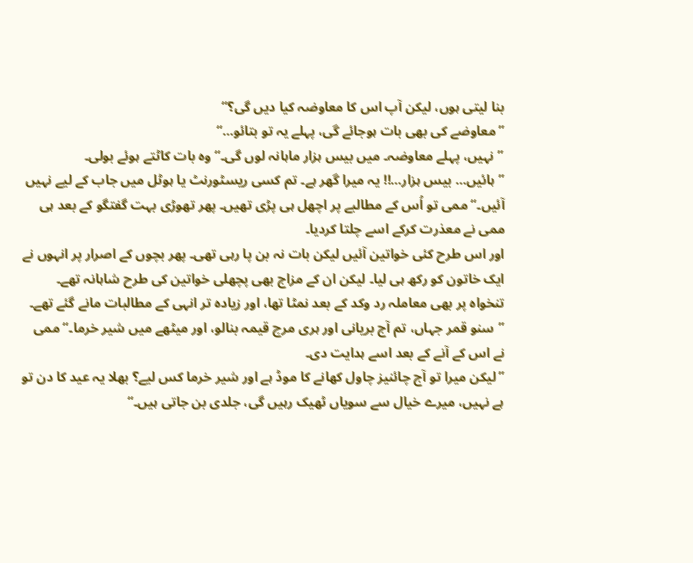بنا لیتی ہوں، لیکن آپ اس کا معاوضہ کیا دیں گی؟‘‘
’’معاوضے کی بھی بات ہوجائے گی، پہلے یہ تو بتائو…‘‘
’’نہیں، پہلے معاوضہ۔ میں بیس ہزار ماہانہ لوں گی۔‘‘ وہ بات کاٹتے ہوئے بولی۔
’’ہائیں… بیس ہزار…!! یہ میرا گھر ہے۔ تم کسی ریسٹورنٹ یا ہوٹل میں جاب کے لیے نہیں آئیں۔‘‘ ممی تو اُس کے مطالبے پر اچھل ہی پڑی تھیں۔ پھر تھوڑی بہت گفتگو کے بعد ہی ممی نے معذرت کرکے اسے چلتا کردیا۔
اور اس طرح کئی خواتین آئیں لیکن بات نہ بن پا رہی تھی۔ پھر بچوں کے اصرار پر انہوں نے ایک خاتون کو رکھ ہی لیا۔ لیکن ان کے مزاج بھی پچھلی خواتین کی طرح شاہانہ تھے۔ تنخواہ پر بھی معاملہ رد وکد کے بعد نمٹا تھا، اور زیادہ تر انہی کے مطالبات مانے گئے تھے۔
’’سنو قمر جہاں، تم آج بریانی اور ہری مرچ قیمہ بنالو، اور میٹھے میں شیر خرما۔‘‘ ممی نے اس کے آنے کے بعد اسے ہدایت دی۔
’’لیکن میرا تو آج چائنیز چاول کھانے کا موڈ ہے اور شیر خرما کس لیے؟ بھلا یہ عید کا دن تو ہے نہیں، میرے خیال سے سویاں ٹھیک رہیں گی، جلدی بن جاتی ہیں۔‘‘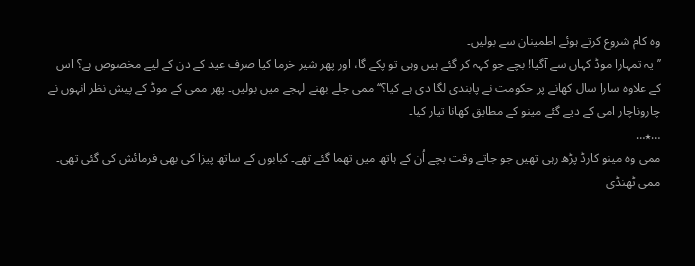وہ کام شروع کرتے ہوئے اطمینان سے بولیں۔
’’یہ تمہارا موڈ کہاں سے آگیا! بچے جو کہہ کر گئے ہیں وہی تو پکے گا، اور پھر شیر خرما کیا صرف عید کے دن کے لیے مخصوص ہے؟ اس کے علاوہ سارا سال کھانے پر حکومت نے پابندی لگا دی ہے کیا؟‘‘ ممی جلے بھنے لہجے میں بولیں۔ پھر ممی کے موڈ کے پیش نظر انہوں نے چاروناچار امی کے دیے گئے مینو کے مطابق کھانا تیار کیا۔
…٭…
ممی وہ مینو کارڈ پڑھ رہی تھیں جو جاتے وقت بچے اُن کے ہاتھ میں تھما گئے تھے۔ کبابوں کے ساتھ پیزا کی بھی فرمائش کی گئی تھی۔ ممی ٹھنڈی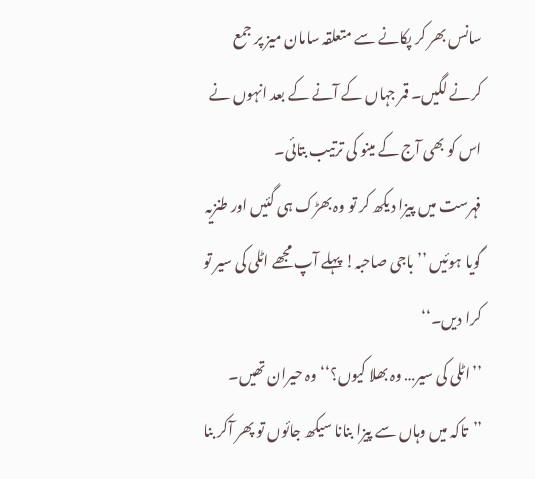سانس بھر کر پکانے سے متعلقہ سامان میز پر جمع کرنے لگیں۔ قمر جہاں کے آنے کے بعد انہوں نے اس کو بھی آج کے مینو کی ترتیب بتائی۔
فہرست میں پیزا دیکھ کر تو وہ بھڑک ہی گئیں اور طنزیہ گویا ہوئیں ’’باجی صاحبہ! پہلے آپ مجھے اٹلی کی سیر تو کرا دیں۔‘‘
’’اٹلی کی سیر… وہ بھلا کیوں؟‘‘ وہ حیران تھیں۔
’’تاکہ میں وہاں سے پیزا بنانا سیکھ جائوں تو پھر آکر بنا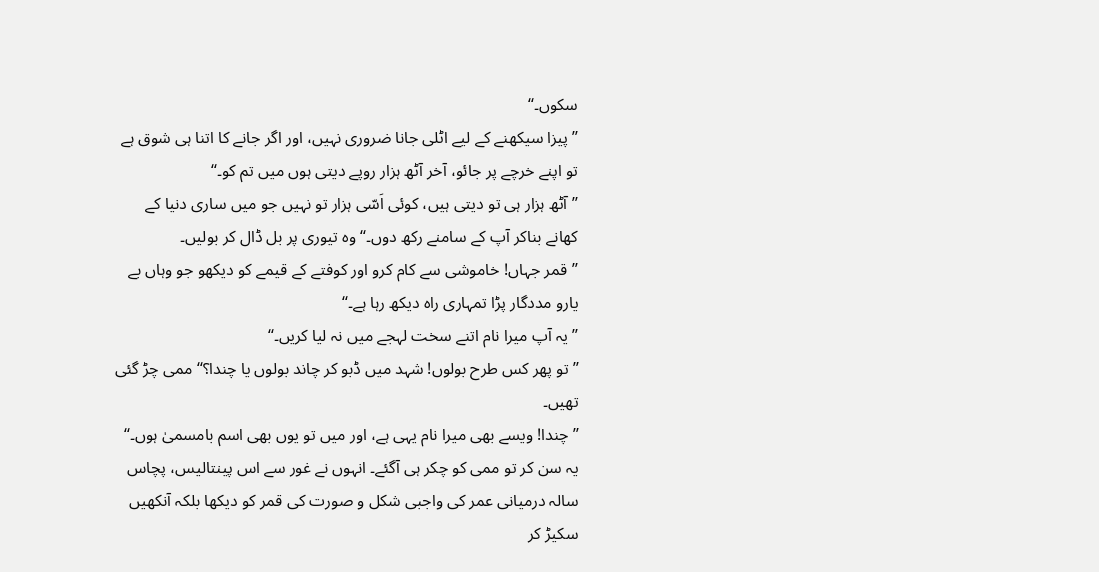سکوں۔‘‘
’’پیزا سیکھنے کے لیے اٹلی جانا ضروری نہیں، اور اگر جانے کا اتنا ہی شوق ہے تو اپنے خرچے پر جائو، آخر آٹھ ہزار روپے دیتی ہوں میں تم کو۔‘‘
’’آٹھ ہزار ہی تو دیتی ہیں، کوئی اَسّی ہزار تو نہیں جو میں ساری دنیا کے کھانے بناکر آپ کے سامنے رکھ دوں۔‘‘ وہ تیوری پر بل ڈال کر بولیں۔
’’قمر جہاں! خاموشی سے کام کرو اور کوفتے کے قیمے کو دیکھو جو وہاں بے یارو مددگار پڑا تمہاری راہ دیکھ رہا ہے۔‘‘
’’یہ آپ میرا نام اتنے سخت لہجے میں نہ لیا کریں۔‘‘
’’تو پھر کس طرح بولوں! شہد میں ڈبو کر چاند بولوں یا چندا؟‘‘ ممی چڑ گئی تھیں۔
’’چندا! ویسے بھی میرا نام یہی ہے، اور میں تو یوں بھی اسم بامسمیٰ ہوں۔‘‘ یہ سن کر تو ممی کو چکر ہی آگئے۔ انہوں نے غور سے اس پینتالیس، پچاس سالہ درمیانی عمر کی واجبی شکل و صورت کی قمر کو دیکھا بلکہ آنکھیں سکیڑ کر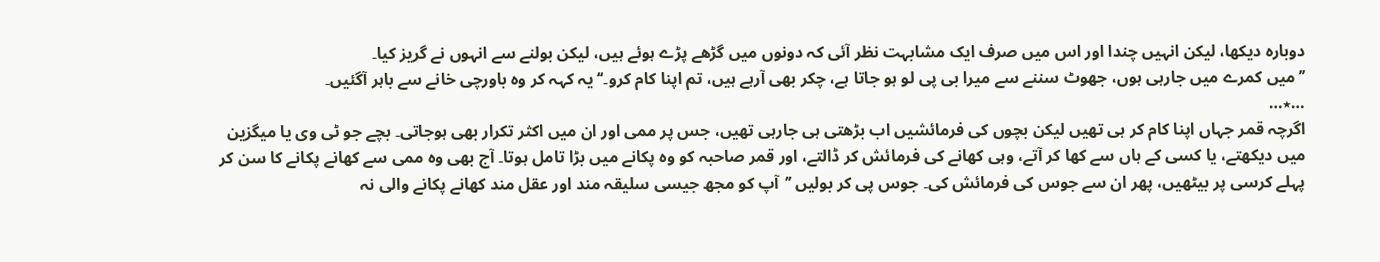دوبارہ دیکھا، لیکن انہیں چندا اور اس میں صرف ایک مشابہت نظر آئی کہ دونوں میں گڑھے پڑے ہوئے ہیں، لیکن بولنے سے انہوں نے گریز کیا۔
’’میں کمرے میں جارہی ہوں، جھوٹ سننے سے میرا بی پی لو ہو جاتا ہے، چکر بھی آرہے ہیں، تم اپنا کام کرو۔‘‘ یہ کہہ کر وہ باورچی خانے سے باہر آگئیں۔
…٭…
اگرچہ قمر جہاں اپنا کام کر ہی تھیں لیکن بچوں کی فرمائشیں اب بڑھتی ہی جارہی تھیں، جس پر ممی اور ان میں اکثر تکرار بھی ہوجاتی۔ بچے جو ٹی وی یا میگزین میں دیکھتے، یا کسی کے ہاں سے کھا کر آتے، وہی کھانے کی فرمائش کر ڈالتے، اور قمر صاحبہ کو وہ پکانے میں بڑا تامل ہوتا۔ آج بھی وہ ممی سے کھانے پکانے کا سن کر پہلے کرسی پر بیٹھیں، پھر ان سے جوس کی فرمائش کی۔ جوس پی کر بولیں ’’آپ کو مجھ جیسی سلیقہ مند اور عقل مند کھانے پکانے والی نہ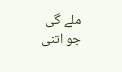ملے گی جو اتنی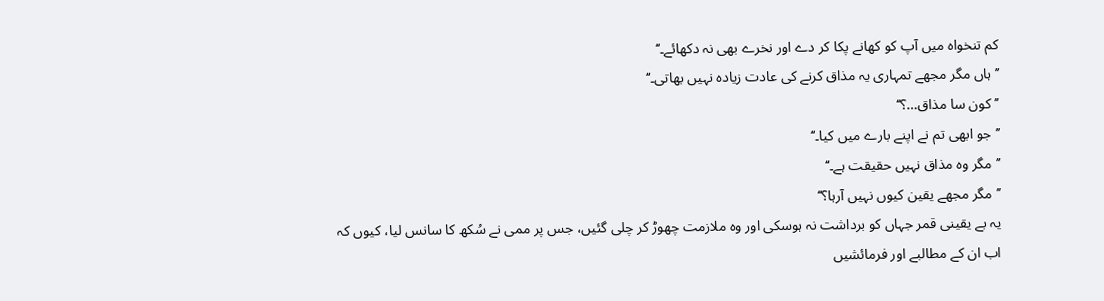کم تنخواہ میں آپ کو کھانے پکا کر دے اور نخرے بھی نہ دکھائے۔‘‘
’’ہاں مگر مجھے تمہاری یہ مذاق کرنے کی عادت زیادہ نہیں بھاتی۔‘‘
’’کون سا مذاق…؟‘‘
’’جو ابھی تم نے اپنے بارے میں کیا۔‘‘
’’مگر وہ مذاق نہیں حقیقت ہے۔‘‘
’’مگر مجھے یقین کیوں نہیں آرہا؟‘‘
یہ بے یقینی قمر جہاں کو برداشت نہ ہوسکی اور وہ ملازمت چھوڑ کر چلی گئیں، جس پر ممی نے سُکھ کا سانس لیا، کیوں کہ اب ان کے مطالبے اور فرمائشیں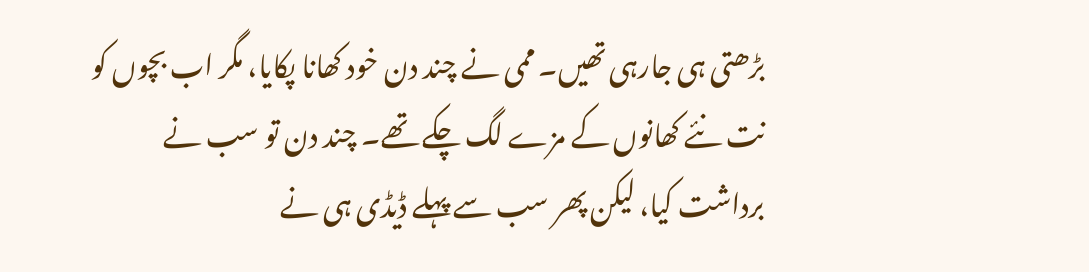بڑھتی ہی جارہی تھیں۔ ممی نے چند دن خود کھانا پکایا، مگر اب بچوں کو نت نئے کھانوں کے مزے لگ چکے تھے۔ چند دن تو سب نے برداشت کیا، لیکن پھر سب سے پہلے ڈیڈی ہی نے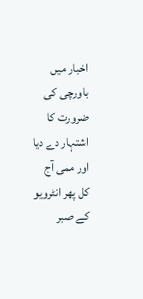اخبار میں باورچی کی ضرورت کا اشتہار دے دیا اور ممی آج کل پھر انٹرویو کے صبر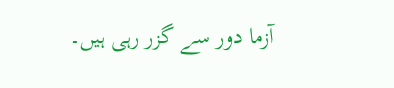آزما دور سے گزر رہی ہیں۔